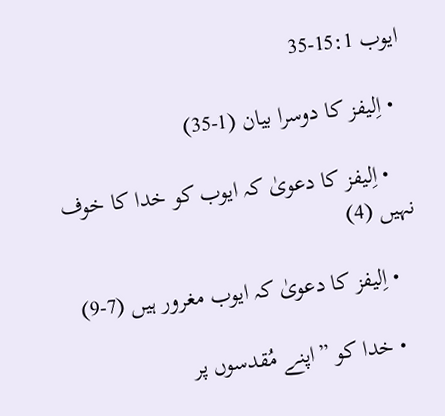ایوب 15:1-35

  • اِلیفز کا دوسرا بیان (1-35)

    • اِلیفز کا دعویٰ کہ ایوب کو خدا کا خوف نہیں (4)

    • اِلیفز کا دعویٰ کہ ایوب مغرور ہیں (7-9)

    • خدا کو ”اپنے مُقدسوں پر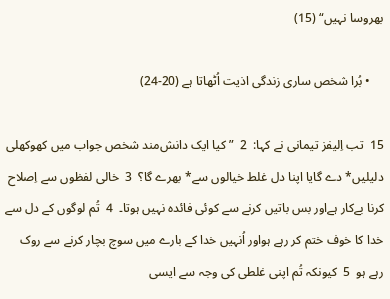بھروسا نہیں“ (15)

    • بُرا شخص ساری زندگی اذیت اُٹھاتا ہے (20-24)

15  تب اِلیفز تیمانی نے کہا:  2  ”کیا ایک دانش‌مند شخص جواب میں کھوکھلی دلیلیں* دے گایا اپنا دل غلط خیالوں سے* بھرے گا؟  3  خالی لفظوں سے اِصلاح کرنا بے‌کار ہےاور بس باتیں کرنے سے کوئی فائدہ نہیں ہوتا۔  4  تُم لوگوں کے دل سے خدا کا خوف ختم کر رہے ہواور اُنہیں خدا کے بارے میں سوچ بچار کرنے سے روک رہے ہو  5  کیونکہ تُم اپنی غلطی کی وجہ سے ایسی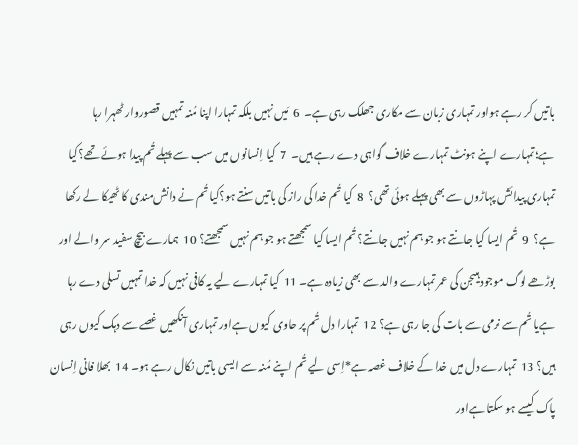باتیں کر رہے ہواور تمہاری زبان سے مکاری جھلک رہی ہے۔  6  مَیں نہیں بلکہ تمہارا اپنا مُنہ تمہیں قصوروار ٹھہرا رہا ہے؛تمہارے اپنے ہونٹ تمہارے خلاف گواہی دے رہے ہیں۔  7  کیا اِنسانوں میں سب سے پہلے تُم پیدا ہوئے تھے؟کیا تمہاری پیدائش پہاڑوں سے بھی پہلے ہوئی تھی؟  8  کیا تُم خدا کی راز کی باتیں سنتے ہو؟کیا تُم نے دانش‌مندی کا ٹھیکا لے رکھا ہے؟  9  تُم ایسا کیا جانتے ہو جو ہم نہیں جانتے؟ تُم ایسا کیا سمجھتے ہو جو ہم نہیں سمجھتے؟ 10  ہمارے بیچ سفید سر والے اور بوڑھے لوگ موجود ہیںجن کی عمر تمہارے والد سے بھی زیادہ ہے۔ 11  کیا تمہارے لیے یہ کافی نہیں کہ خدا تمہیں تسلی دے رہا ہےیا تُم سے نرمی سے بات کی جا رہی ہے؟ 12  تمہارا دل تُم پر حاوی کیوں ہےاور تمہاری آنکھیں غصے سے دہک کیوں رہی ہیں؟ 13  تمہارے دل میں خدا کے خلاف غصہ ہے*اِسی لیے تُم اپنے مُنہ سے ایسی باتیں نکال رہے ہو۔ 14  بھلا فانی اِنسان پاک کیسے ہو سکتا ہےاور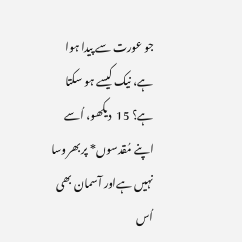جو عورت سے پیدا ہوا ہے، نیک کیسے ہو سکتا ہے؟ 15  دیکھو، اُسے اپنے مُقدسوں* پر بھروسا نہیں ہےاور آسمان بھی اُس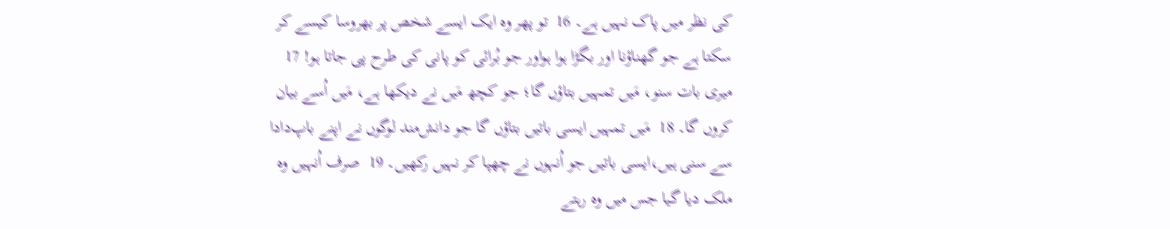کی نظر میں پاک نہیں ہے۔ 16  تو پھر وہ ایک ایسے شخص پر بھروسا کیسے کر سکتا ہے جو گھناؤنا اور بگڑا ہوا ہواور جو بُرائی کو پانی کی طرح پی جاتا ہو! 17  میری بات سنو، مَیں تمہیں بتاؤں گا؛ جو کچھ مَیں نے دیکھا ہے، مَیں اُسے بیان کروں گا۔ 18  مَیں تمہیں ایسی باتیں بتاؤں گا جو دانش‌مند لوگوں نے اپنے باپ‌دادا سے سنی ہیں،ایسی باتیں جو اُنہوں نے چھپا کر نہیں رکھیں۔ 19  صرف اُنہیں وہ ملک دیا گیا جس میں وہ رہتے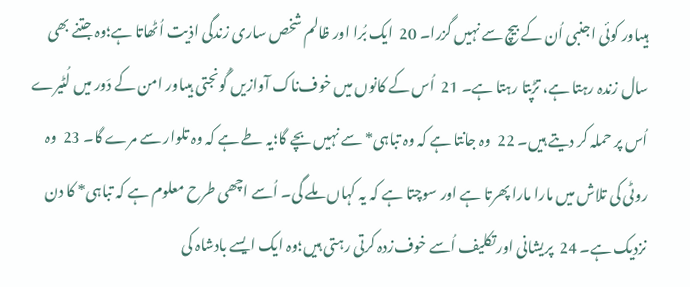ہیںاور کوئی اجنبی اُن کے بیچ سے نہیں گزرا۔ 20  ایک بُرا اور ظالم شخص ساری زندگی اذیت اُٹھاتا ہے؛وہ جتنے بھی سال زندہ رہتا ہے، تڑپتا رہتا ہے۔ 21  اُس کے کانوں میں خوف‌ناک آوازیں گُونجتی ہیںاور امن کے دَور میں لُٹیرے اُس پر حملہ کر دیتے ہیں۔ 22  وہ جانتا ہے کہ وہ تباہی* سے نہیں بچے گا؛یہ طے ہے کہ وہ تلوار سے مرے گا۔ 23  وہ روٹی کی تلاش میں مارا مارا پھرتا ہے اور سوچتا ہے کہ یہ کہاں ملے گی۔ اُسے اچھی طرح معلوم ہے کہ تباہی* کا دن نزدیک ہے۔ 24  پریشانی اور تکلیف اُسے خوف‌زدہ کرتی رہتی ہیں؛وہ ایک ایسے بادشاہ کی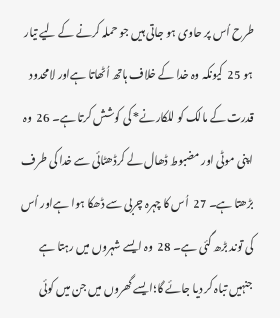طرح اُس پر حاوی ہو جاتی ہیں جو حملہ کرنے کے لیے تیار ہو 25  کیونکہ وہ خدا کے خلاف ہاتھ اُٹھاتا ہےاور لامحدود قدرت کے مالک کو للکارنے* کی کوشش کرتا ہے۔ 26  وہ اپنی موٹی اور مضبوط ڈھال لے کرڈھٹائی سے خدا کی طرف بڑھتا ہے۔ 27  اُس کا چہرہ چربی سے ڈھکا ہوا ہےاور اُس کی توند بڑھ گئی ہے۔ 28  وہ ایسے شہروں میں رہتا ہے جنہیں تباہ کر دیا جائے گا؛ایسے گھروں میں جن میں کوئی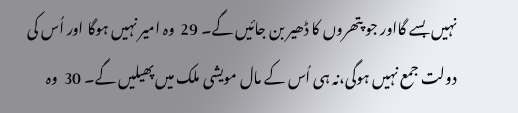نہیں بسے گااور جو پتھروں کا ڈھیر بن جائیں گے۔ 29  وہ امیر نہیں ہوگا اور اُس کی دولت جمع نہیں ہوگی،نہ ہی اُس کے مال مویشی ملک میں پھیلیں گے۔ 30  وہ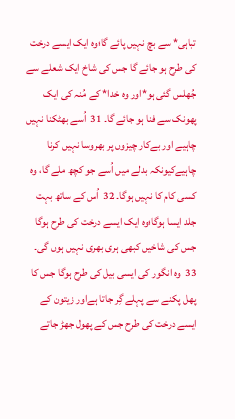تباہی* سے بچ نہیں پائے گا؛وہ ایک ایسے درخت کی طرح ہو جائے گا جس کی شاخ ایک شعلے سے جُھلس گئی ہو*اور وہ خدا* کے مُنہ کی ایک پھونک سے فنا ہو جائے گا۔ 31  اُسے بھٹکنا نہیں چاہیے اور بے‌کار چیزوں پر بھروسا نہیں کرنا چاہیےکیونکہ بدلے میں اُسے جو کچھ ملے گا، وہ کسی کام کا نہیں ہوگا۔ 32  اُس کے ساتھ بہت جلد ایسا ہوگا؛وہ ایک ایسے درخت کی طرح ہوگا جس کی شاخیں کبھی ہری بھری نہیں ہوں گی۔ 33  وہ انگور کی ایسی بیل کی طرح ہوگا جس کا پھل پکنے سے پہلے گِر جاتا ہےاور زیتون کے ایسے درخت کی طرح جس کے پھول جھڑ جاتے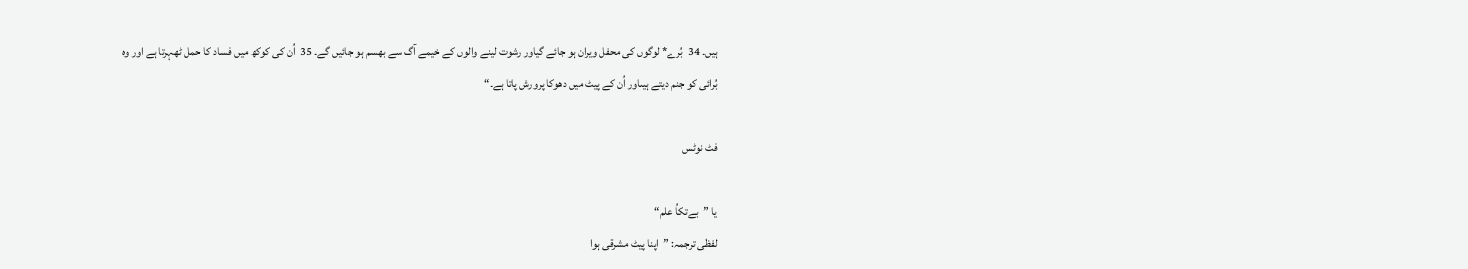ہیں۔ 34  بُرے* لوگوں کی محفل ویران ہو جائے گیاور رشوت لینے والوں کے خیمے آگ سے بھسم ہو جائیں گے۔ 35  اُن کی کوکھ میں فساد کا حمل ٹھہرتا ہے اور وہ بُرائی کو جنم دیتے ہیںاور اُن کے پیٹ میں دھوکا پرورش پاتا ہے۔“

فٹ‌ نوٹس

یا ”بے‌تکاُ علم“
لفظی ترجمہ: ”اپنا پیٹ مشرقی ہوا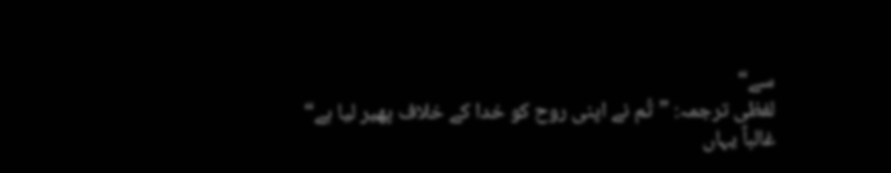سے“
لفظی ترجمہ: ”تُم نے اپنی روح کو خدا کے خلاف پھیر لیا ہے“
غالباً یہاں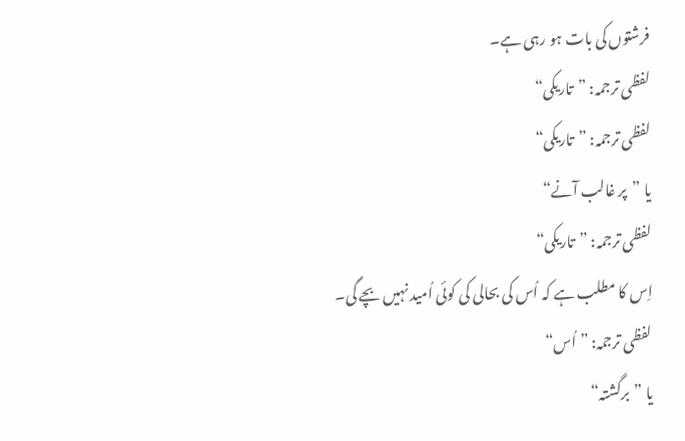فرشتوں کی بات ہو رہی ہے۔
لفظی ترجمہ: ”تاریکی“
لفظی ترجمہ: ”تاریکی“
یا ”پر غالب آنے“
لفظی ترجمہ: ”تاریکی“
اِس کا مطلب ہے کہ اُس کی بحالی کی کوئی اُمید نہیں بچے گی۔
لفظی ترجمہ: ”اُس“
یا ”برگشتہ“